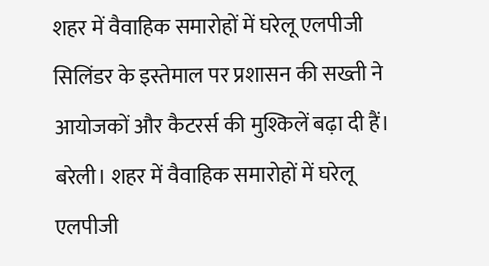शहर में वैवाहिक समारोहों में घरेलू एलपीजी सिलिंडर के इस्तेमाल पर प्रशासन की सख्ती ने आयोजकों और कैटरर्स की मुश्किलें बढ़ा दी हैं।
बरेली। शहर में वैवाहिक समारोहों में घरेलू एलपीजी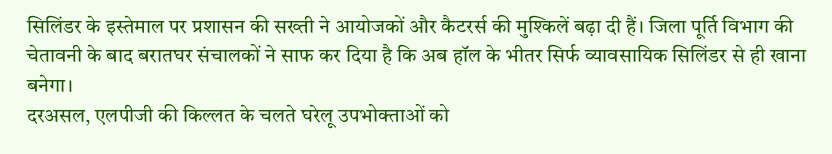सिलिंडर के इस्तेमाल पर प्रशासन की सख्ती ने आयोजकों और कैटरर्स की मुश्किलें बढ़ा दी हैं। जिला पूर्ति विभाग की चेतावनी के बाद बरातघर संचालकों ने साफ कर दिया है कि अब हॉल के भीतर सिर्फ व्यावसायिक सिलिंडर से ही खाना बनेगा।
दरअसल, एलपीजी की किल्लत के चलते घरेलू उपभोक्ताओं को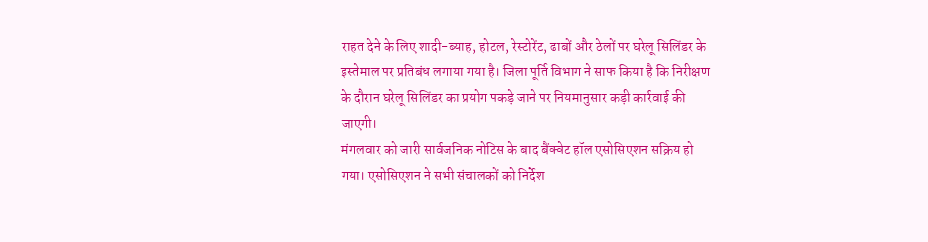राहत देने के लिए शादी-ब्याह, होटल, रेस्टोरेंट, ढाबों और ठेलों पर घरेलू सिलिंडर के इस्तेमाल पर प्रतिबंध लगाया गया है। जिला पूर्ति विभाग ने साफ किया है कि निरीक्षण के दौरान घरेलू सिलिंडर का प्रयोग पकड़े जाने पर नियमानुसार कड़ी कार्रवाई की जाएगी।
मंगलवार को जारी सार्वजनिक नोटिस के बाद बैंक्वेट हॉल एसोसिएशन सक्रिय हो गया। एसोसिएशन ने सभी संचालकों को निर्देश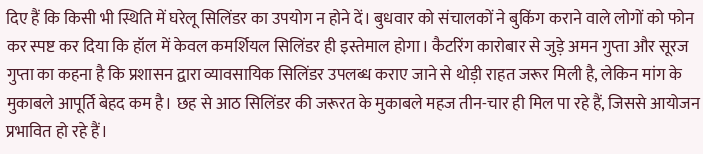दिए हैं कि किसी भी स्थिति में घरेलू सिलिंडर का उपयोग न होने दें। बुधवार को संचालकों ने बुकिंग कराने वाले लोगों को फोन कर स्पष्ट कर दिया कि हॉल में केवल कमर्शियल सिलिंडर ही इस्तेमाल होगा। कैटरिंग कारोबार से जुड़े अमन गुप्ता और सूरज गुप्ता का कहना है कि प्रशासन द्वारा व्यावसायिक सिलिंडर उपलब्ध कराए जाने से थोड़ी राहत जरूर मिली है, लेकिन मांग के मुकाबले आपूर्ति बेहद कम है। छह से आठ सिलिंडर की जरूरत के मुकाबले महज तीन-चार ही मिल पा रहे हैं, जिससे आयोजन प्रभावित हो रहे हैं।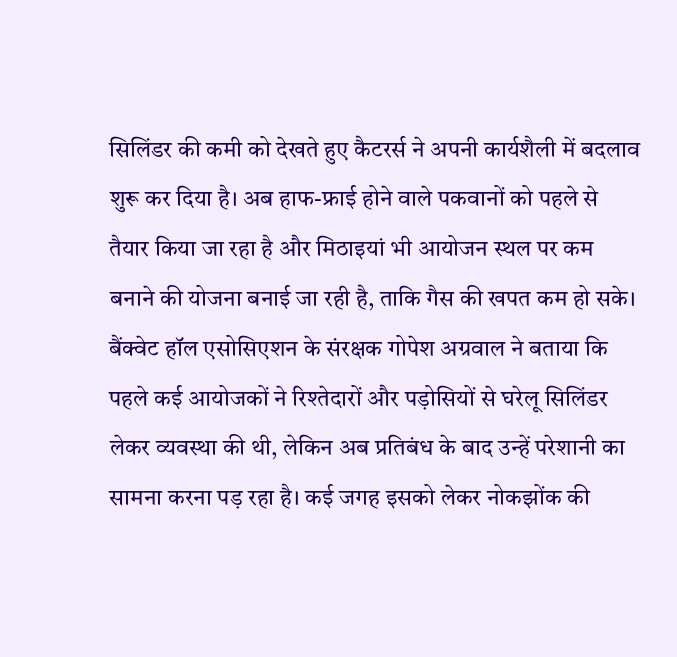सिलिंडर की कमी को देखते हुए कैटरर्स ने अपनी कार्यशैली में बदलाव शुरू कर दिया है। अब हाफ-फ्राई होने वाले पकवानों को पहले से तैयार किया जा रहा है और मिठाइयां भी आयोजन स्थल पर कम बनाने की योजना बनाई जा रही है, ताकि गैस की खपत कम हो सके। बैंक्वेट हॉल एसोसिएशन के संरक्षक गोपेश अग्रवाल ने बताया कि पहले कई आयोजकों ने रिश्तेदारों और पड़ोसियों से घरेलू सिलिंडर लेकर व्यवस्था की थी, लेकिन अब प्रतिबंध के बाद उन्हें परेशानी का सामना करना पड़ रहा है। कई जगह इसको लेकर नोकझोंक की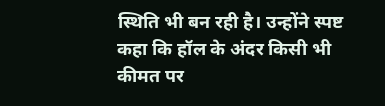स्थिति भी बन रही है। उन्होंने स्पष्ट कहा कि हॉल के अंदर किसी भी कीमत पर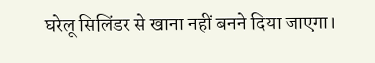घरेलू सिलिंडर से खाना नहीं बनने दिया जाएगा।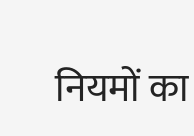नियमों का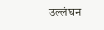उल्लंघन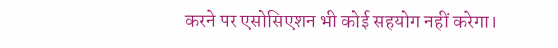करने पर एसोसिएशन भी कोई सहयोग नहीं करेगा।